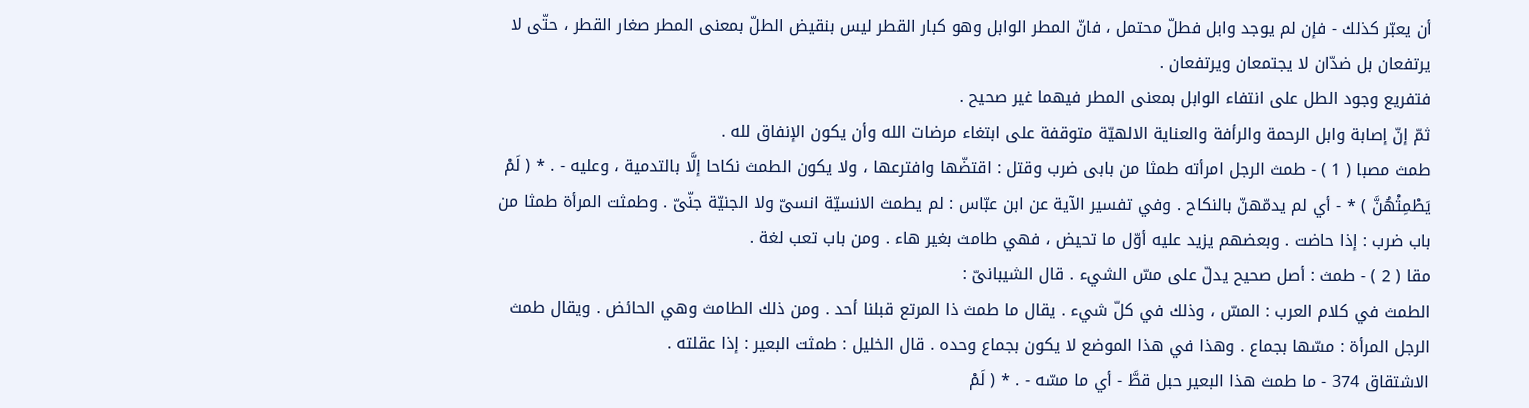أن يعبّر كذلك - فإن لم يوجد وابل فطلّ محتمل ، فانّ المطر الوابل وهو كبار القطر ليس بنقيض الطلّ بمعنى المطر صغار القطر ، حتّى لا يرتفعان بل ضدّان لا يجتمعان ويرتفعان .
فتفريع وجود الطل على انتفاء الوابل بمعنى المطر فيهما غير صحيح .
ثمّ إنّ إصابة وابل الرحمة والرأفة والعناية الالهيّة متوقفة على ابتغاء مرضات الله وأن يكون الإنفاق لله .
طمث مصبا ( 1 ) - طمث الرجل امرأته طمثا من بابى ضرب وقتل : اقتضّها وافترعها ، ولا يكون الطمث نكاحا إلَّا بالتدمية ، وعليه - . * ( لَمْ يَطْمِثْهُنَّ ) * - أي لم يدمّهنّ بالنكاح . وفي تفسير الآية عن ابن عبّاس : لم يطمث الانسيّة انسىّ ولا الجنيّة جنّىّ . وطمثت المرأة طمثا من باب ضرب : إذا حاضت . وبعضهم يزيد عليه أوّل ما تحيض ، فهي طامث بغير هاء . ومن باب تعب لغة .
مقا ( 2 ) - طمث : أصل صحيح يدلّ على مسّ الشيء . قال الشيبانىّ :
الطمث في كلام العرب : المسّ ، وذلك في كلّ شيء . يقال ما طمث ذا المرتع قبلنا أحد . ومن ذلك الطامث وهي الحائض . ويقال طمث الرجل المرأة : مسّها بجماع . وهذا في هذا الموضع لا يكون بجماع وحده . قال الخليل : طمثت البعير : إذا عقلته .
الاشتقاق 374 - ما طمث هذا البعير حبل قطَّ - أي ما مسّه - . * ( لَمْ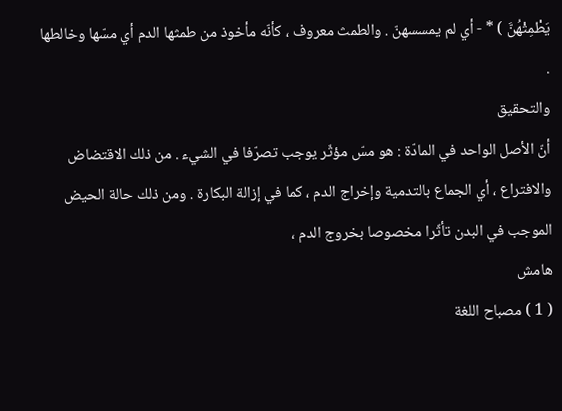يَطْمِثْهُنَّ ) * - أي لم يمسسهنّ . والطمث معروف ، كأنّه مأخوذ من طمثها الدم أي مسّها وخالطها .
والتحقيق
أنّ الأصل الواحد في المادّة : هو مسّ مؤثّر يوجب تصرّفا في الشيء . من ذلك الاقتضاض والافتراع ، أي الجماع بالتدمية وإخراج الدم ، كما في إزالة البكارة . ومن ذلك حالة الحيض الموجب في البدن تأثّرا مخصوصا بخروج الدم ،
هامش
( 1 ) مصباح اللغة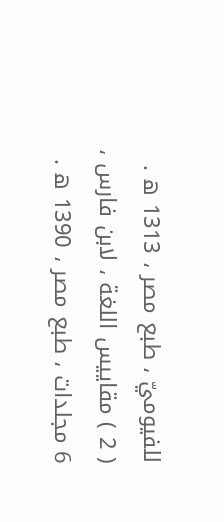للفيوميّ ، طبع مصر ، 1313 ه .
( 2 ) مقاييس اللغة ، لابن فارس ، 6 مجلدات ، طبع مصر ، 1390 ه .